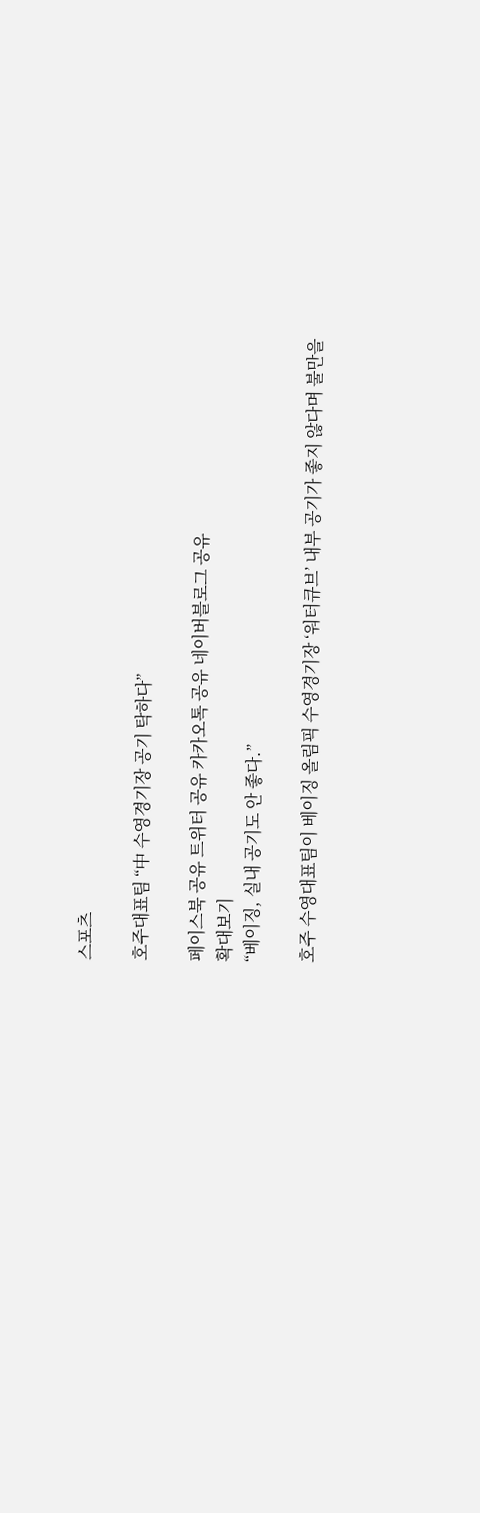스포츠

호주대표팀 “中 수영경기장 공기 탁하다”

페이스북 공유 트위터 공유 카카오톡 공유 네이버블로그 공유
확대보기
“베이징, 실내 공기도 안 좋다.”

호주 수영대표팀이 베이징 올림픽 수영경기장 ‘워터큐브’ 내부 공기가 좋지 않다며 불만을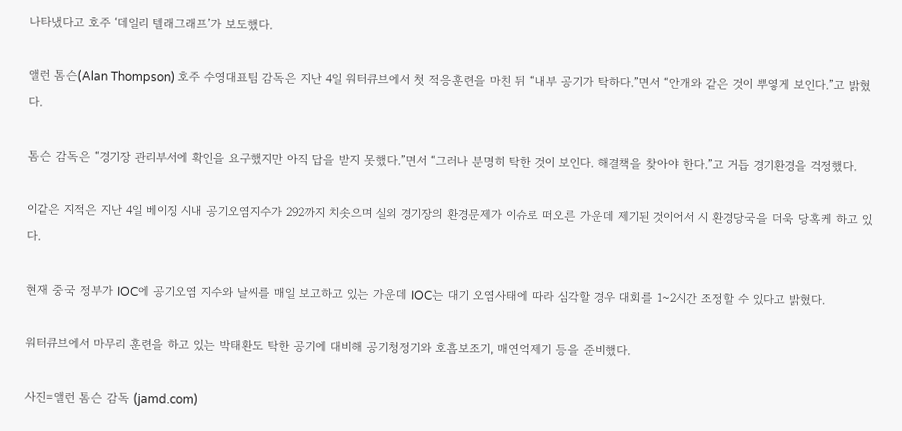나타냈다고 호주 ‘데일리 텔래그래프’가 보도했다.

앨런 톰슨(Alan Thompson) 호주 수영대표팀 감독은 지난 4일 워터큐브에서 첫 적응훈련을 마친 뒤 “내부 공기가 탁하다.”면서 “안개와 같은 것이 뿌옇게 보인다.”고 밝혔다.

톰슨 감독은 “경기장 관리부서에 확인을 요구했지만 아직 답을 받지 못했다.”면서 “그러나 분명히 탁한 것이 보인다. 해결책을 찾아야 한다.”고 거듭 경기환경을 걱정했다.

이같은 지적은 지난 4일 베이징 시내 공기오염지수가 292까지 치솟으며 실외 경기장의 환경문제가 이슈로 떠오른 가운데 제기된 것이어서 시 환경당국을 더욱 당혹케 하고 있다.

현재 중국 정부가 IOC에 공기오염 지수와 날씨를 매일 보고하고 있는 가운데 IOC는 대기 오염사태에 따라 심각할 경우 대회를 1~2시간 조정할 수 있다고 밝혔다.

워터큐브에서 마무리 훈련을 하고 있는 박태환도 탁한 공기에 대비해 공기청정기와 호흡보조기, 매연억제기 등을 준비했다.

사진=앨런 톰슨 감독 (jamd.com)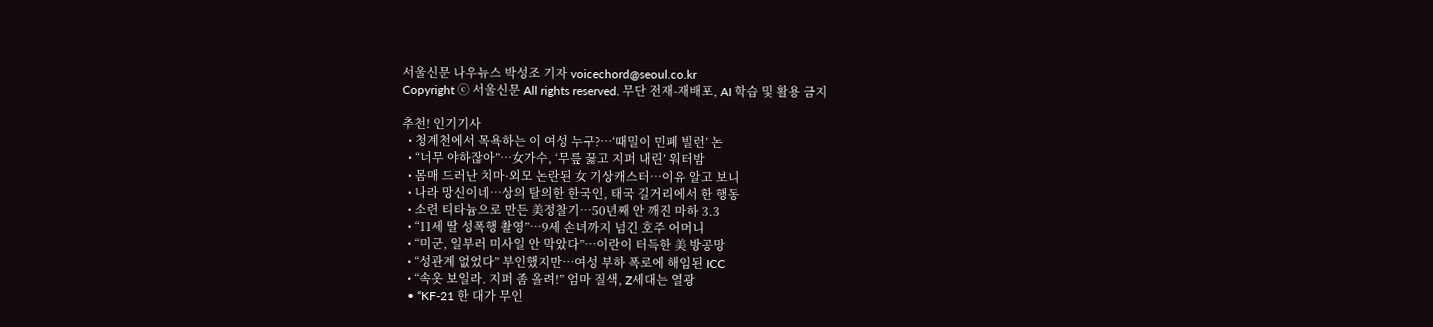서울신문 나우뉴스 박성조 기자 voicechord@seoul.co.kr
Copyright ⓒ 서울신문 All rights reserved. 무단 전재-재배포, AI 학습 및 활용 금지

추천! 인기기사
  • 청계천에서 목욕하는 이 여성 누구?…‘때밀이 민폐 빌런’ 논
  • “너무 야하잖아”…女가수, ‘무릎 꿇고 지퍼 내린’ 워터밤
  • 몸매 드러난 치마·외모 논란된 女 기상캐스터…이유 알고 보니
  • 나라 망신이네…상의 탈의한 한국인, 태국 길거리에서 한 행동
  • 소련 티타늄으로 만든 美정찰기…50년째 안 깨진 마하 3.3
  • “11세 딸 성폭행 촬영”…9세 손녀까지 넘긴 호주 어머니
  • “미군, 일부러 미사일 안 막았다”…이란이 터득한 美 방공망
  • “성관계 없었다” 부인했지만…여성 부하 폭로에 해임된 ICC
  • “속옷 보일라. 지퍼 좀 올려!” 엄마 질색, Z세대는 열광
  • “KF-21 한 대가 무인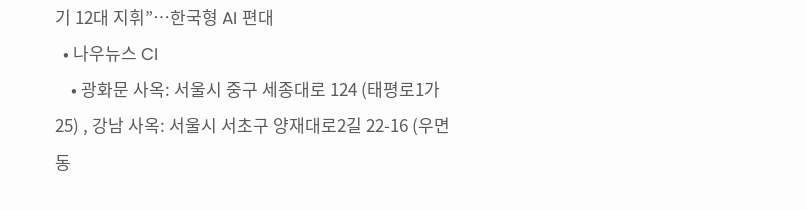기 12대 지휘”…한국형 AI 편대
  • 나우뉴스 CI
    • 광화문 사옥: 서울시 중구 세종대로 124 (태평로1가 25) , 강남 사옥: 서울시 서초구 양재대로2길 22-16 (우면동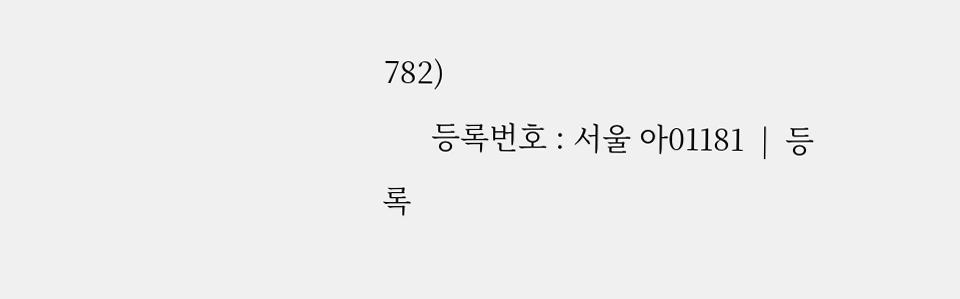782)
      등록번호 : 서울 아01181  |  등록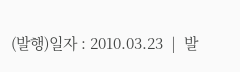(발행)일자 : 2010.03.23  |  발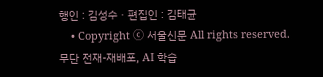행인 : 김성수 · 편집인 : 김태균
    • Copyright ⓒ 서울신문 All rights reserved. 무단 전재-재배포, AI 학습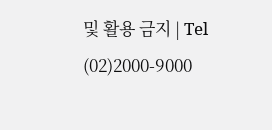및 활용 금지 | Tel (02)2000-9000